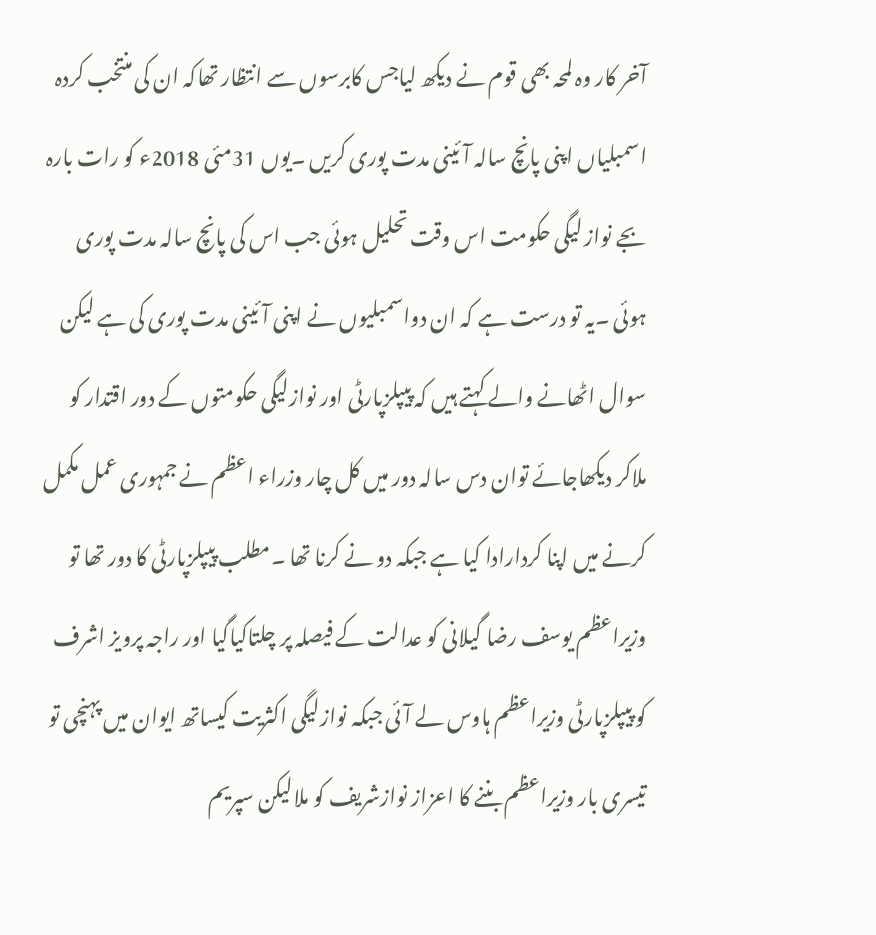آخر کار وہ لمحہ بھی قوم نے دیکھ لیاجس کابرسوں سے انتظار تھاکہ ان کی منتخب کردہ اسمبلیاں اپنی پانچ سالہ آئینی مدت پوری کریں ۔یوں 31مئی 2018ء کو رات بارہ بجے نواز لیگی حکومت اس وقت تحلیل ہوئی جب اس کی پانچ سالہ مدت پوری ہوئی ۔یہ تو درست ہے کہ ان دواسمبلیوں نے اپنی آئینی مدت پوری کی ہے لیکن سوال اٹھانے والے کہتے ہیں کہ پیپلزپارٹی اور نوازلیگی حکومتوں کے دور اقتدار کو ملاکر دیکھاجائے توان دس سالہ دور میں کل چار وزراء اعظم نے جمہوری عمل مکمل کرنے میں اپنا کردارادا کیا ہے جبکہ دو نے کرنا تھا ۔مطلب پیپلزپارٹی کا دور تھا تو وزیراعظم یوسف رضا گیلانی کو عدالت کے فیصلہ پر چلتاکیاگیا اور راجہ پرویز اشرف کو پیپلزپارٹی وزیراعظم ہاوس لے آئی جبکہ نوازلیگی اکثریت کیساتھ ایوان میں پہنچی تو تیسری بار وزیراعظم بننے کا اعزاز نوازشریف کو ملالیکن سپریم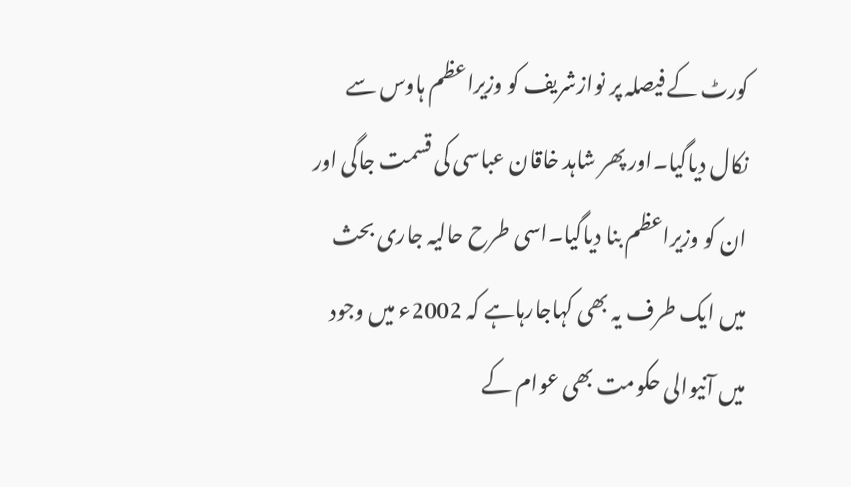کورٹ کے فیصلہ پر نوازشریف کو وزیراعظم ہاوس سے نکال دیاگیا۔اور پھر شاہد خاقان عباسی کی قسمت جاگی اور ان کو وزیراعظم بنا دیاگیا۔اسی طرح حالیہ جاری بحث میں ایک طرف یہ بھی کہاجارہاہے کہ 2002ء میں وجود میں آنیوالی حکومت بھی عوام کے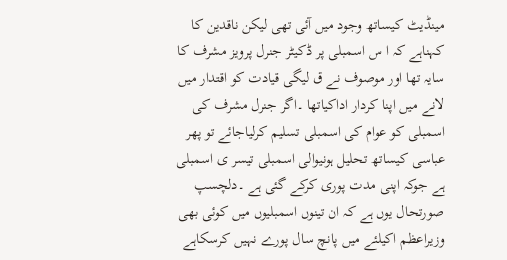مینڈیٹ کیساتھ وجود میں آئی تھی لیکن ناقدین کا کہناہے کہ ا س اسمبلی پر ڈکیٹر جنرل پرویز مشرف کا سایہ تھا اور موصوف نے ق لیگی قیادت کو اقتدار میں لانے میں اپنا کردار اداکیاتھا ۔اگر جنرل مشرف کی اسمبلی کو عوام کی اسمبلی تسلیم کرلیاجائے تو پھر عباسی کیساتھ تحلیل ہونیوالی اسمبلی تیسر ی اسمبلی ہے جوکہ اپنی مدت پوری کرکے گئی ہے ۔دلچسپ صورتحال یوں ہے کہ ان تینوں اسمبلیوں میں کوئی بھی وزیراعظم اکیلئے میں پانچ سال پورے نہیں کرسکاہے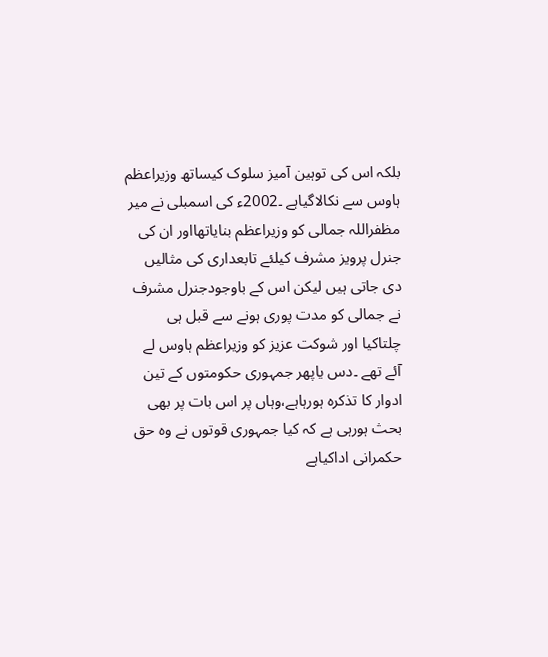بلکہ اس کی توہین آمیز سلوک کیساتھ وزیراعظم ہاوس سے نکالاگیاہے ۔2002ء کی اسمبلی نے میر مظفراللہ جمالی کو وزیراعظم بنایاتھااور ان کی جنرل پرویز مشرف کیلئے تابعداری کی مثالیں دی جاتی ہیں لیکن اس کے باوجودجنرل مشرف نے جمالی کو مدت پوری ہونے سے قبل ہی چلتاکیا اور شوکت عزیز کو وزیراعظم ہاوس لے آئے تھے ۔دس یاپھر جمہوری حکومتوں کے تین ادوار کا تذکرہ ہورہاہے،وہاں پر اس بات پر بھی بحث ہورہی ہے کہ کیا جمہوری قوتوں نے وہ حق حکمرانی اداکیاہے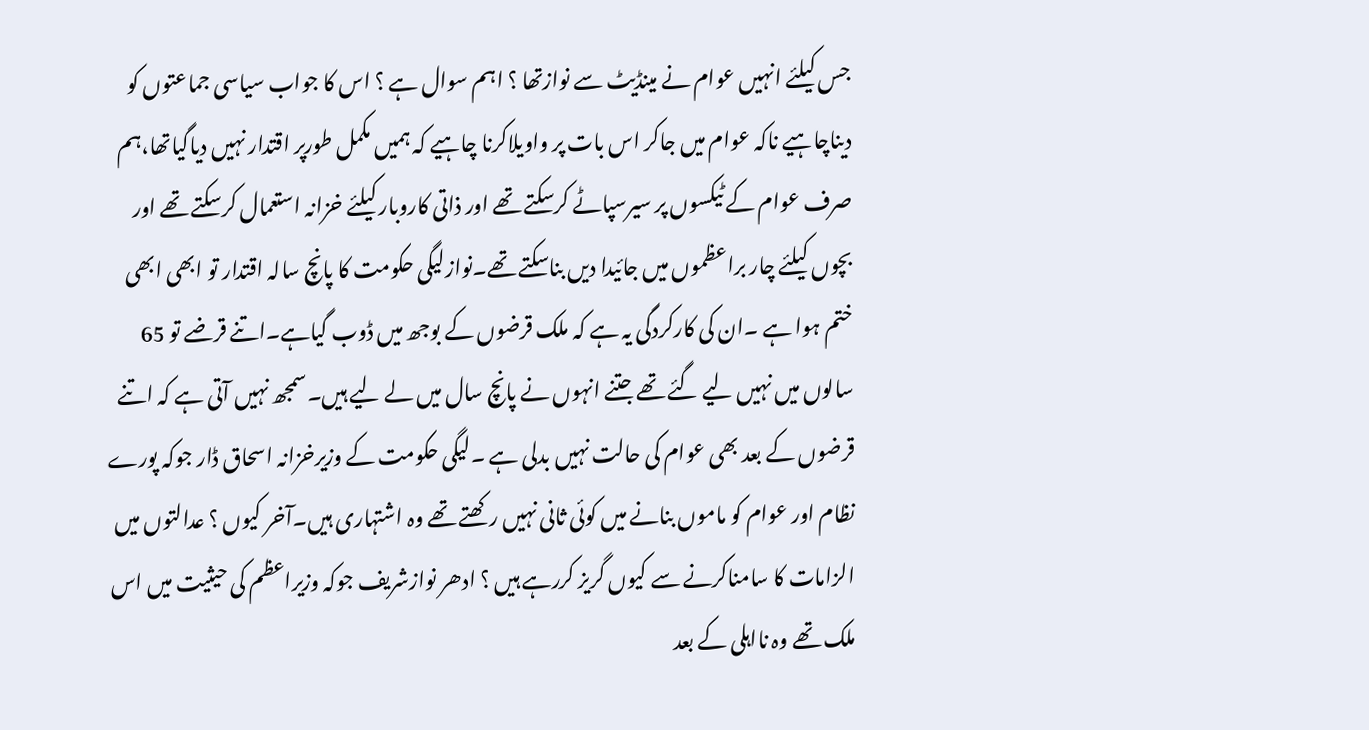جس کیلئے انہیں عوام نے مینڈیٹ سے نوازتھا ؟ اہم سوال ہے ؟ اس کا جواب سیاسی جماعتوں کو دیناچاہیے ناکہ عوام میں جاکر اس بات پر واویلاکرنا چاہیے کہ ہمیں مکمل طورپر اقتدار نہیں دیاگیاتھا،ہم صرف عوام کے ٹیکسوں پر سیرسپاٹے کرسکتے تھے اور ذاتی کاروبار کیلئے خزانہ استعمال کرسکتے تھے اور بچوں کیلئے چار براعظموں میں جائیدا دیں بناسکتے تھے۔نوازلیگی حکومت کا پانچ سالہ اقتدار تو ابھی ابھی ختم ہوا ہے ۔ان کی کارکردگی یہ ہے کہ ملک قرضوں کے بوجھ میں ڈوب گیاہے۔اتنے قرضے تو 65 سالوں میں نہیں لیے گئے تھے جتنے انہوں نے پانچ سال میں لے لیے ہیں۔سمجھ نہیں آتی ہے کہ اتنے قرضوں کے بعد بھی عوام کی حالت نہیں بدلی ہے ۔لیگی حکومت کے وزیرخزانہ اسحاق ڈار جوکہ پورے نظام اور عوام کو ماموں بنانے میں کوئی ثانی نہیں رکھتے تھے وہ اشتہاری ہیں۔آخر کیوں ؟ عدالتوں میں الزامات کا سامناکرنے سے کیوں گریز کررہے ہیں ؟ ادھر نوازشریف جوکہ وزیراعظم کی حیثیت میں اس ملک تھے وہ نااہلی کے بعد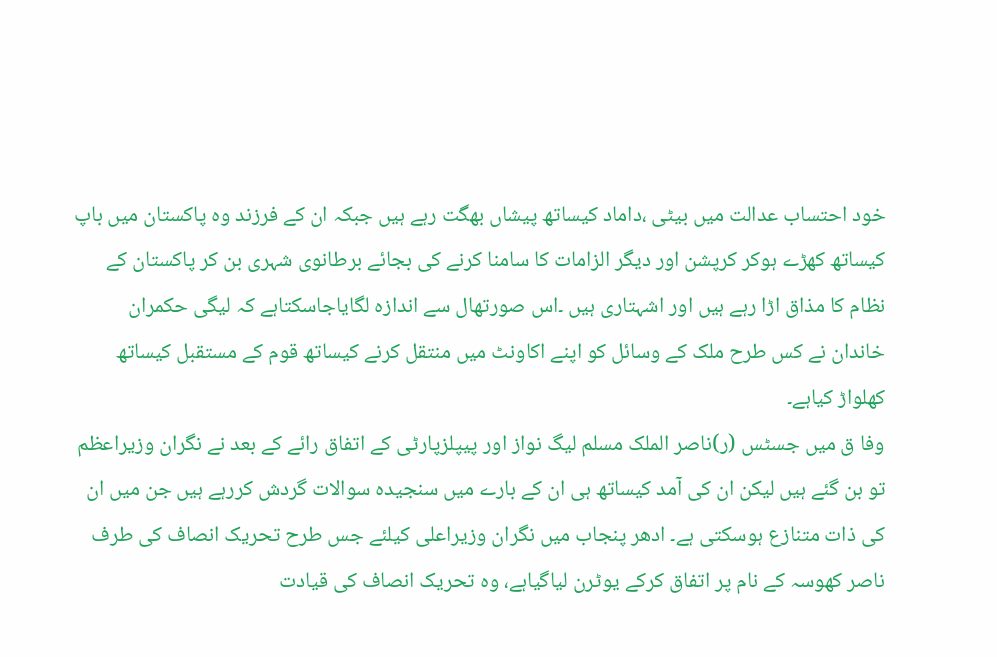خود احتساب عدالت میں بیٹی ،داماد کیساتھ پیشاں بھگت رہے ہیں جبکہ ان کے فرزند وہ پاکستان میں باپ کیساتھ کھڑے ہوکر کرپشن اور دیگر الزامات کا سامنا کرنے کی بجائے برطانوی شہری بن کر پاکستان کے نظام کا مذاق اڑا رہے ہیں اور اشہتاری ہیں ۔اس صورتھال سے اندازہ لگایاجاسکتاہے کہ لیگی حکمران خاندان نے کس طرح ملک کے وسائل کو اپنے اکاونٹ میں منتقل کرنے کیساتھ قوم کے مستقبل کیساتھ کھلواڑ کیاہے۔
وفا ق میں جسٹس (ر)ناصر الملک مسلم لیگ نواز اور پیپلزپارٹی کے اتفاق رائے کے بعد نے نگران وزیراعظم تو بن گئے ہیں لیکن ان کی آمد کیساتھ ہی ان کے بارے میں سنجیدہ سوالات گردش کررہے ہیں جن میں ان کی ذات متنازع ہوسکتی ہے۔ ادھر پنجاب میں نگران وزیراعلی کیلئے جس طرح تحریک انصاف کی طرف ناصر کھوسہ کے نام پر اتفاق کرکے یوٹرن لیاگیاہے، وہ تحریک انصاف کی قیادت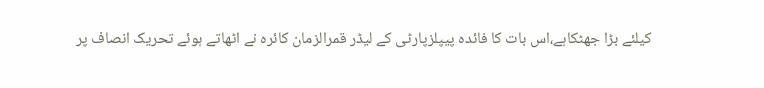کیلئے بڑا جھٹکاہے،اس بات کا فائدہ پیپلزپارٹی کے لیڈر قمرالزمان کائرہ نے اٹھاتے ہوئے تحریک انصاف پر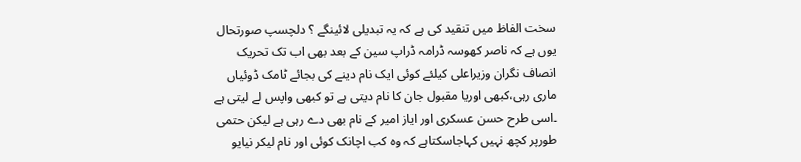سخت الفاظ میں تنقید کی ہے کہ یہ تبدیلی لائینگے ؟ دلچسپ صورتحال یوں ہے کہ ناصر کھوسہ ڈرامہ ڈراپ سین کے بعد بھی اب تک تحریک انصاف نگران وزیراعلی کیلئے کوئی ایک نام دینے کی بجائے ٹامک ڈوئیاں ماری رہی،کبھی اوریا مقبول جان کا نام دیتی ہے تو کبھی واپس لے لیتی ہے ۔اسی طرح حسن عسکری اور ایاز امیر کے نام بھی دے رہی ہے لیکن حتمی طورپر کچھ نہیں کہاجاسکتاہے کہ وہ کب اچانک کوئی اور نام لیکر نیایو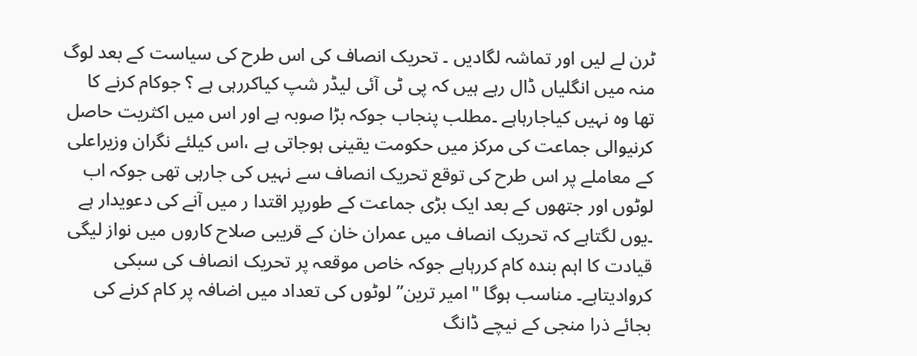ٹرن لے لیں اور تماشہ لگادیں ۔ تحریک انصاف کی اس طرح کی سیاست کے بعد لوگ منہ میں انگلیاں ڈال رہے ہیں کہ پی ٹی آئی لیڈر شپ کیاکررہی ہے ؟ جوکام کرنے کا تھا وہ نہیں کیاجارہاہے ۔مطلب پنجاب جوکہ بڑا صوبہ ہے اور اس میں اکثریت حاصل کرنیوالی جماعت کی مرکز میں حکومت یقینی ہوجاتی ہے ،اس کیلئے نگران وزیراعلی کے معاملے پر اس طرح کی توقع تحریک انصاف سے نہیں کی جارہی تھی جوکہ اب لوٹوں اور جتھوں کے بعد ایک بڑی جماعت کے طورپر اقتدا ر میں آنے کی دعویدار ہے ۔یوں لگتاہے کہ تحریک انصاف میں عمران خان کے قریبی صلاح کاروں میں نواز لیگی قیادت کا اہم بندہ کام کررہاہے جوکہ خاص موقعہ پر تحریک انصاف کی سبکی کروادیتاہے۔ مناسب ہوگا "امیر ترین” لوٹوں کی تعداد میں اضافہ پر کام کرنے کی بجائے ذرا منجی کے نیچے ڈانگ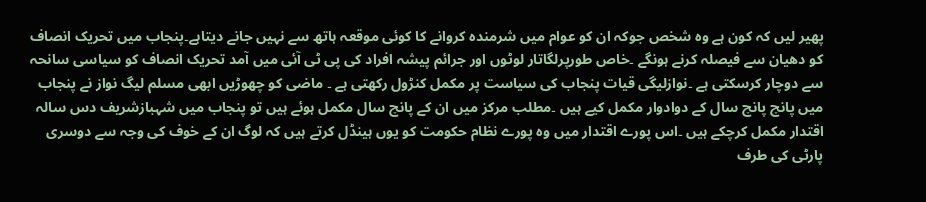پھیر لیں کہ کون ہے وہ شخص جوکہ ان کو عوام میں شرمندہ کروانے کا کوئی موقعہ ہاتھ سے نہیں جانے دیتاہے۔پنجاب میں تحریک انصاف کو دھیان سے فیصلہ کرنے ہونگے ۔خاص طورپرلگاتار لوٹوں اور جرائم پیشہ افراد کی پی ٹی آئی میں آمد تحریک انصاف کو سیاسی سانحہ سے دوچار کرسکتی ہے ۔نوازلیگی قیات پنجاب کی سیاست پر مکمل کنڑول رکھتی ہے ۔ ماضی کو چھوڑیں ابھی مسلم لیگ نواز نے پنجاب میں پانچ پانچ سال کے دوادوار مکمل کیے ہیں ۔مطلب مرکز میں ان کے پانچ سال مکمل ہوئے ہیں تو پنجاب میں شہبازشریف دس سالہ اقتدار مکمل کرچکے ہیں ۔اس پورے اقتدار میں وہ پورے نظام حکومت کو یوں ہینڈل کرتے ہیں کہ لوگ ان کے خوف کی وجہ سے دوسری پارٹی کی طرف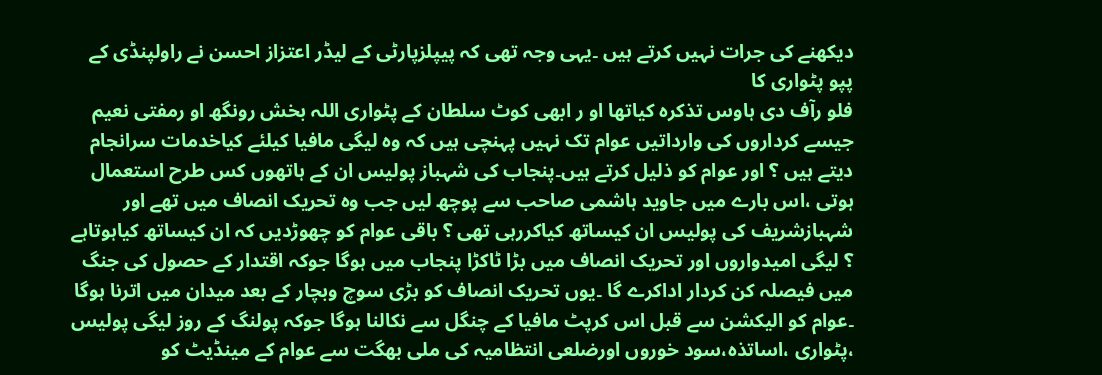دیکھنے کی جرات نہیں کرتے ہیں ۔یہی وجہ تھی کہ پیپلزپارٹی کے لیڈر اعتزاز احسن نے راولپنڈی کے پپو پٹواری کا
فلو رآف دی ہاوس تذکرہ کیاتھا او ر ابھی کوٹ سلطان کے پٹواری اللہ بخش رونگھ او رمفتی نعیم جیسے کرداروں کی وارداتیں عوام تک نہیں پہنچی ہیں کہ وہ لیگی مافیا کیلئے کیاخدمات سرانجام دیتے ہیں ؟ اور عوام کو ذلیل کرتے ہیں۔پنجاب کی شہباز پولیس ان کے ہاتھوں کس طرح استعمال ہوتی ،اس بارے میں جاوید ہاشمی صاحب سے پوچھ لیں جب وہ تحریک انصاف میں تھے اور شہبازشریف کی پولیس ان کیساتھ کیاکررہی تھی ؟ باقی عوام کو چھوڑدیں کہ ان کیساتھ کیاہوتاہے ؟ لیگی امیدواروں اور تحریک انصاف میں بڑا ٹاکڑا پنجاب میں ہوگا جوکہ اقتدار کے حصول کی جنگ میں فیصلہ کن کردار اداکرے گا ۔یوں تحریک انصاف کو بڑی سوچ وبچار کے بعد میدان میں اترنا ہوگا ۔عوام کو الیکشن سے قبل اس کرپٹ مافیا کے چنگل سے نکالنا ہوگا جوکہ پولنگ کے روز لیگی پولیس ،پٹواری ،اساتذہ،سود خوروں اورضلعی انتظامیہ کی ملی بھگت سے عوام کے مینڈیٹ کو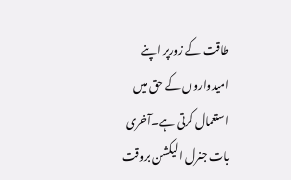طاقت کے زورپر اپنے امیدواروں کے حق میں استعمال کرتی ہے۔آخری بات جنرل الیکشن بروقت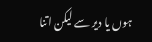ہوں یا دیر سے لیکن اتنا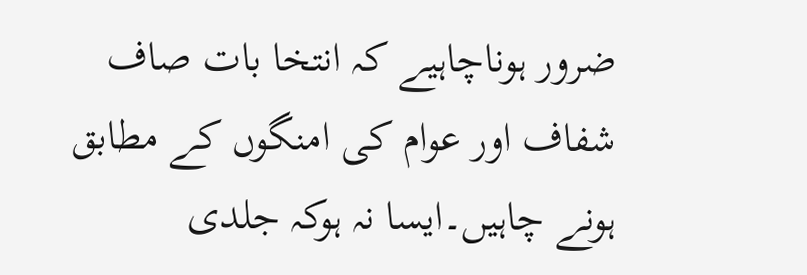ضرور ہوناچاہیے کہ انتخا بات صاف شفاف اور عوام کی امنگوں کے مطابق ہونے چاہیں۔ایسا نہ ہوکہ جلدی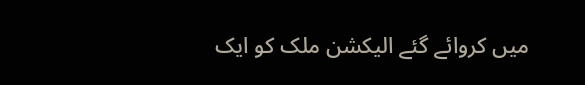میں کروائے گئے الیکشن ملک کو ایک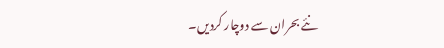نئے بحران سے دوچار کردیں۔